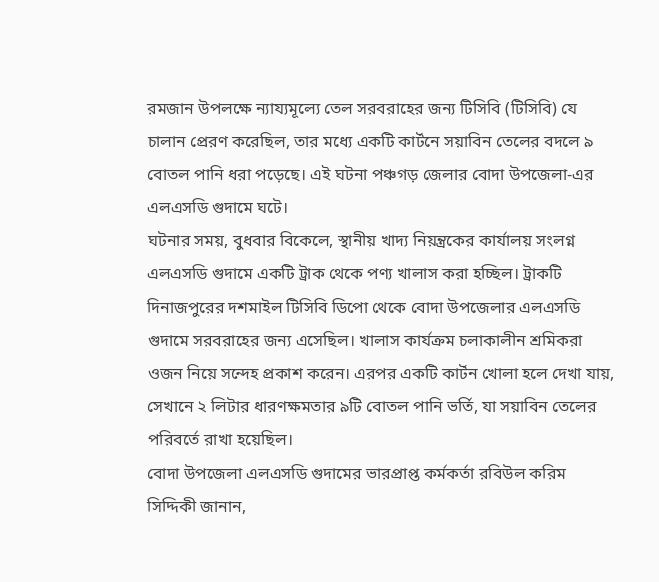রমজান উপলক্ষে ন্যায্যমূল্যে তেল সরবরাহের জন্য টিসিবি (টিসিবি) যে চালান প্রেরণ করেছিল, তার মধ্যে একটি কার্টনে সয়াবিন তেলের বদলে ৯ বোতল পানি ধরা পড়েছে। এই ঘটনা পঞ্চগড় জেলার বোদা উপজেলা-এর এলএসডি গুদামে ঘটে।
ঘটনার সময়, বুধবার বিকেলে, স্থানীয় খাদ্য নিয়ন্ত্রকের কার্যালয় সংলগ্ন এলএসডি গুদামে একটি ট্রাক থেকে পণ্য খালাস করা হচ্ছিল। ট্রাকটি দিনাজপুরের দশমাইল টিসিবি ডিপো থেকে বোদা উপজেলার এলএসডি গুদামে সরবরাহের জন্য এসেছিল। খালাস কার্যক্রম চলাকালীন শ্রমিকরা ওজন নিয়ে সন্দেহ প্রকাশ করেন। এরপর একটি কার্টন খোলা হলে দেখা যায়, সেখানে ২ লিটার ধারণক্ষমতার ৯টি বোতল পানি ভর্তি, যা সয়াবিন তেলের পরিবর্তে রাখা হয়েছিল।
বোদা উপজেলা এলএসডি গুদামের ভারপ্রাপ্ত কর্মকর্তা রবিউল করিম সিদ্দিকী জানান,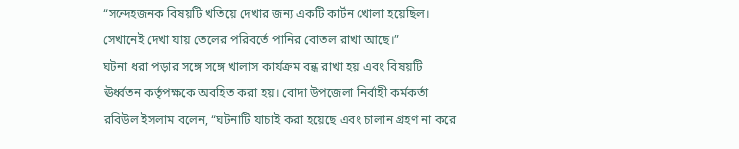“সন্দেহজনক বিষয়টি খতিয়ে দেখার জন্য একটি কার্টন খোলা হয়েছিল। সেখানেই দেখা যায় তেলের পরিবর্তে পানির বোতল রাখা আছে।”
ঘটনা ধরা পড়ার সঙ্গে সঙ্গে খালাস কার্যক্রম বন্ধ রাখা হয় এবং বিষয়টি ঊর্ধ্বতন কর্তৃপক্ষকে অবহিত করা হয়। বোদা উপজেলা নির্বাহী কর্মকর্তা রবিউল ইসলাম বলেন, “ঘটনাটি যাচাই করা হয়েছে এবং চালান গ্রহণ না করে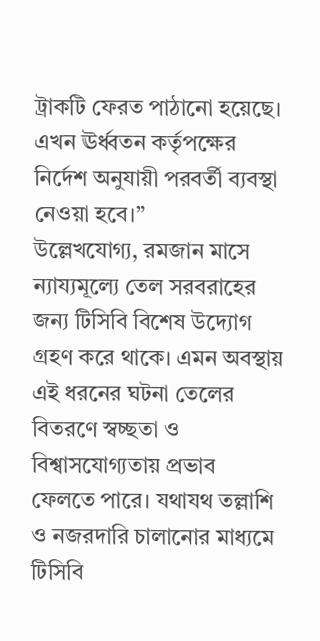ট্রাকটি ফেরত পাঠানো হয়েছে। এখন ঊর্ধ্বতন কর্তৃপক্ষের নির্দেশ অনুযায়ী পরবর্তী ব্যবস্থা নেওয়া হবে।”
উল্লেখযোগ্য, রমজান মাসে ন্যায্যমূল্যে তেল সরবরাহের জন্য টিসিবি বিশেষ উদ্যোগ গ্রহণ করে থাকে। এমন অবস্থায় এই ধরনের ঘটনা তেলের বিতরণে স্বচ্ছতা ও বিশ্বাসযোগ্যতায় প্রভাব ফেলতে পারে। যথাযথ তল্লাশি ও নজরদারি চালানোর মাধ্যমে টিসিবি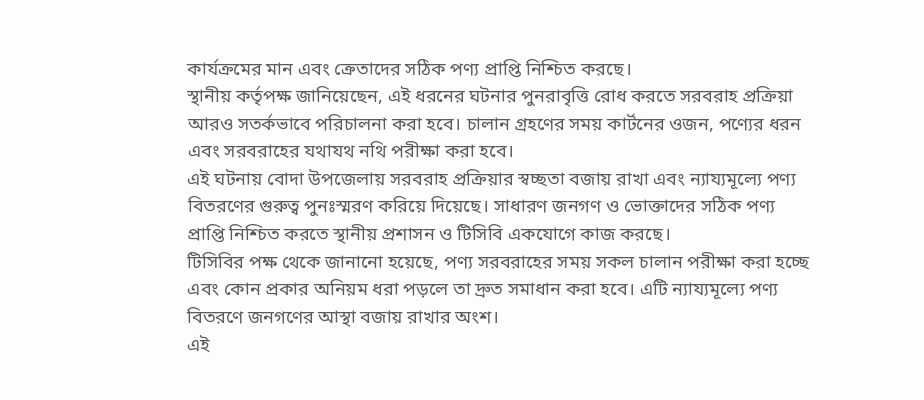কার্যক্রমের মান এবং ক্রেতাদের সঠিক পণ্য প্রাপ্তি নিশ্চিত করছে।
স্থানীয় কর্তৃপক্ষ জানিয়েছেন, এই ধরনের ঘটনার পুনরাবৃত্তি রোধ করতে সরবরাহ প্রক্রিয়া আরও সতর্কভাবে পরিচালনা করা হবে। চালান গ্রহণের সময় কার্টনের ওজন, পণ্যের ধরন এবং সরবরাহের যথাযথ নথি পরীক্ষা করা হবে।
এই ঘটনায় বোদা উপজেলায় সরবরাহ প্রক্রিয়ার স্বচ্ছতা বজায় রাখা এবং ন্যায্যমূল্যে পণ্য বিতরণের গুরুত্ব পুনঃস্মরণ করিয়ে দিয়েছে। সাধারণ জনগণ ও ভোক্তাদের সঠিক পণ্য প্রাপ্তি নিশ্চিত করতে স্থানীয় প্রশাসন ও টিসিবি একযোগে কাজ করছে।
টিসিবির পক্ষ থেকে জানানো হয়েছে, পণ্য সরবরাহের সময় সকল চালান পরীক্ষা করা হচ্ছে এবং কোন প্রকার অনিয়ম ধরা পড়লে তা দ্রুত সমাধান করা হবে। এটি ন্যায্যমূল্যে পণ্য বিতরণে জনগণের আস্থা বজায় রাখার অংশ।
এই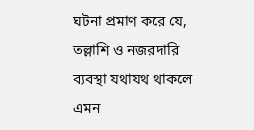ঘটনা প্রমাণ করে যে, তল্লাশি ও নজরদারি ব্যবস্থা যথাযথ থাকলে এমন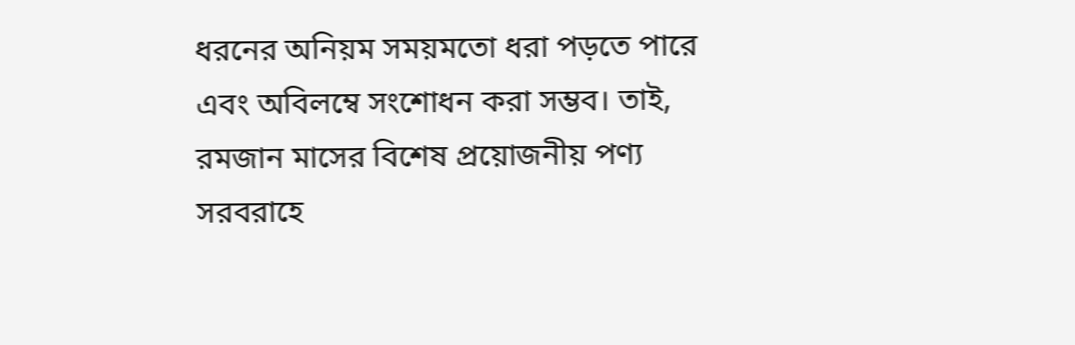ধরনের অনিয়ম সময়মতো ধরা পড়তে পারে এবং অবিলম্বে সংশোধন করা সম্ভব। তাই, রমজান মাসের বিশেষ প্রয়োজনীয় পণ্য সরবরাহে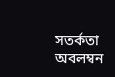সতর্কতা অবলম্বন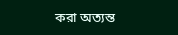করা অত্যন্ত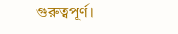গুরুত্বপূর্ণ।